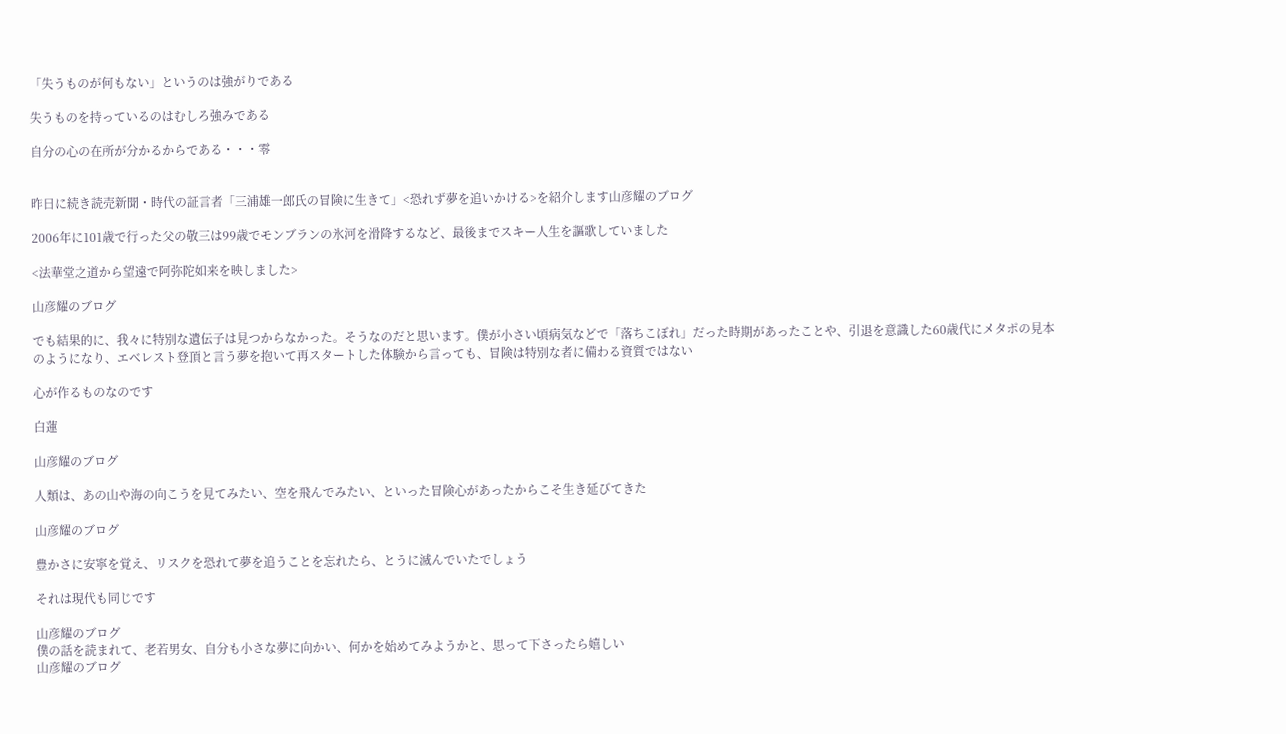「失うものが何もない」というのは強がりである

失うものを持っているのはむしろ強みである

自分の心の在所が分かるからである・・・零


昨日に続き読売新聞・時代の証言者「三浦雄一郎氏の冒険に生きて」<恐れず夢を追いかける>を紹介します山彦耀のブログ

2006年に101歳で行った父の敬三は99歳でモンブランの氷河を滑降するなど、最後までスキー人生を謳歌していました

<法華堂之道から望遠で阿弥陀如来を映しました>

山彦耀のブログ

でも結果的に、我々に特別な遺伝子は見つからなかった。そうなのだと思います。僕が小さい頃病気などで「落ちこぼれ」だった時期があったことや、引退を意識した60歳代にメタポの見本のようになり、エベレスト登頂と言う夢を抱いて再スタートした体験から言っても、冒険は特別な者に備わる資質ではない

心が作るものなのです

白蓮

山彦耀のブログ

人類は、あの山や海の向こうを見てみたい、空を飛んでみたい、といった冒険心があったからこそ生き延びてきた

山彦耀のブログ

豊かさに安寧を覚え、リスクを恐れて夢を追うことを忘れたら、とうに滅んでいたでしょう

それは現代も同じです

山彦耀のブログ
僕の話を読まれて、老若男女、自分も小さな夢に向かい、何かを始めてみようかと、思って下さったら嬉しい
山彦耀のブログ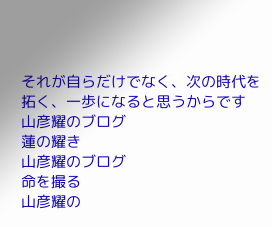それが自らだけでなく、次の時代を拓く、一歩になると思うからです
山彦耀のブログ
蓮の耀き
山彦耀のブログ
命を撮る
山彦耀の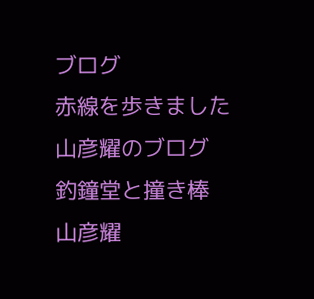ブログ
赤線を歩きました
山彦耀のブログ
釣鐘堂と撞き棒
山彦耀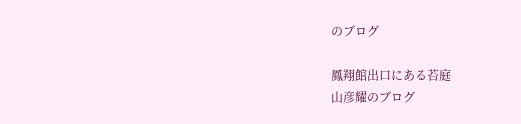のブログ

鳳翔館出口にある苔庭
山彦耀のブログ